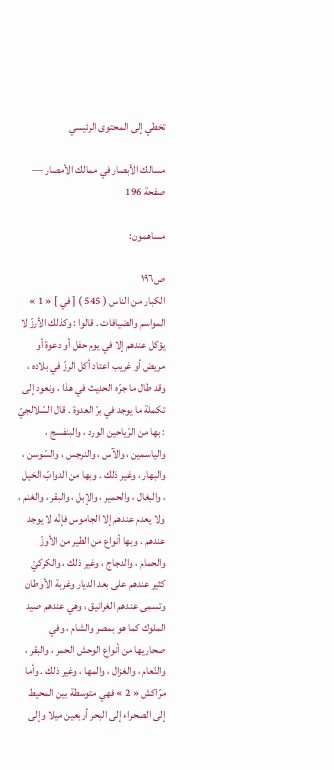تخطي إلى المحتوى الرئيسي

مسالك الأبصار في ممالك الأمصار — صفحة 196

مساهمون:

ص١٩٦
الكبار من الناس ( 545 ) [ في ] « 1 » المواسم والضيافات . قالوا : وكذلك الأرزّ لا يؤكل عندهم إلا في يوم حفل أو دعوة أو مريض أو غريب اعتاد أكل الرزّ في بلاده ، وقد طال ما جرّه الحديث في هذا ، ونعود إلى تكملة ما يوجد في برّ العدوة . قال السّلالجيّ : بها من الرّياحين الورد ، والبنفسج ، والياسمين ، والآس ، والنرجس ، والسّوسن ، والبهار ، وغير ذلك . وبها من الدوابّ الخيل ، والبغال ، والحمير ، والإبل ، والبقر ، والغنم ، ولا يعدم عندهم إلا الجاموس فإنّه لا يوجد عندهم . وبها أنواع من الطير من الأوزّ والحمام ، والدجاج ، وغير ذلك ، والكركيّ كثير عندهم على بعد الديار وغربة الأوطان وتسمى عندهم الغرانيق ، وهي عندهم صيد الملوك كما هو بمصر والشام ، وفي صحاريها من أنواع الوحش الحمر ، والبقر ، والنّعام ، والغزال ، والمها ، وغير ذلك . وأما مرّاكش « 2 » فهي متوسطة بين المحيط إلى الصحراء إلى البحر أربعين ميلا وإلى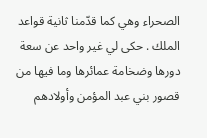الصحراء وهي كما قدّمنا ثانية قواعد الملك . حكى لي غير واحد عن سعة دورها وضخامة عمائرها وما فيها من قصور بني عبد المؤمن وأولادهم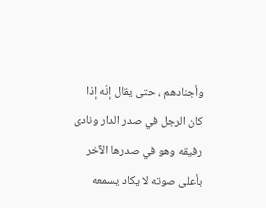وأجنادهم ، حتى يقال إنّه إذا كان الرجل في صدر الدار ونادى رفيقه وهو في صدرها الآخر بأعلى صوته لا يكاد يسمعه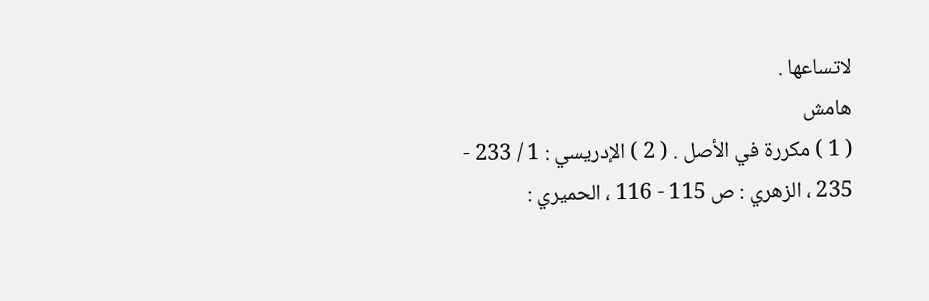لاتساعها .
هامش
( 1 ) مكررة في الأصل . ( 2 ) الإدريسي : 1 / 233 - 235 ، الزهري : ص 115 - 116 ، الحميري :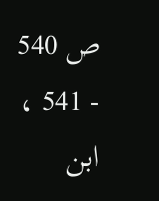ص 540 - 541 ، ابن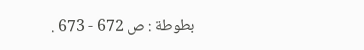بطوطة : ص 672 - 673 .